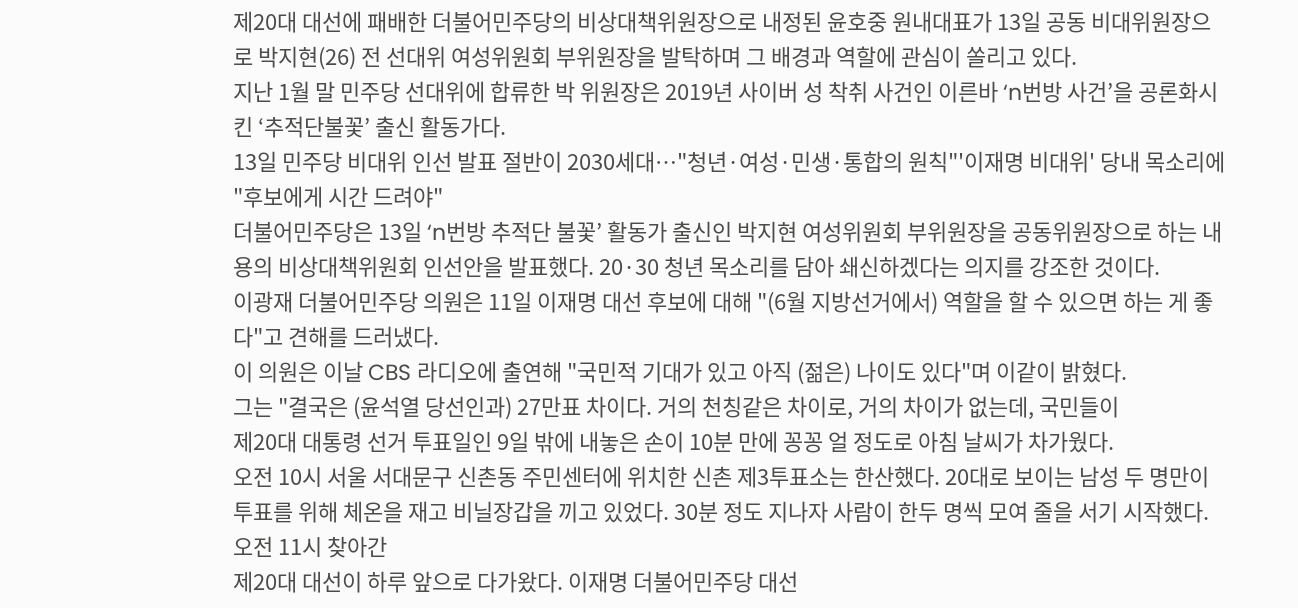제20대 대선에 패배한 더불어민주당의 비상대책위원장으로 내정된 윤호중 원내대표가 13일 공동 비대위원장으로 박지현(26) 전 선대위 여성위원회 부위원장을 발탁하며 그 배경과 역할에 관심이 쏠리고 있다.
지난 1월 말 민주당 선대위에 합류한 박 위원장은 2019년 사이버 성 착취 사건인 이른바 ‘n번방 사건’을 공론화시킨 ‘추적단불꽃’ 출신 활동가다.
13일 민주당 비대위 인선 발표 절반이 2030세대…"청년·여성·민생·통합의 원칙"'이재명 비대위' 당내 목소리에 "후보에게 시간 드려야"
더불어민주당은 13일 ‘n번방 추적단 불꽃’ 활동가 출신인 박지현 여성위원회 부위원장을 공동위원장으로 하는 내용의 비상대책위원회 인선안을 발표했다. 20·30 청년 목소리를 담아 쇄신하겠다는 의지를 강조한 것이다.
이광재 더불어민주당 의원은 11일 이재명 대선 후보에 대해 "(6월 지방선거에서) 역할을 할 수 있으면 하는 게 좋다"고 견해를 드러냈다.
이 의원은 이날 CBS 라디오에 출연해 "국민적 기대가 있고 아직 (젊은) 나이도 있다"며 이같이 밝혔다.
그는 "결국은 (윤석열 당선인과) 27만표 차이다. 거의 천칭같은 차이로, 거의 차이가 없는데, 국민들이
제20대 대통령 선거 투표일인 9일 밖에 내놓은 손이 10분 만에 꽁꽁 얼 정도로 아침 날씨가 차가웠다.
오전 10시 서울 서대문구 신촌동 주민센터에 위치한 신촌 제3투표소는 한산했다. 20대로 보이는 남성 두 명만이 투표를 위해 체온을 재고 비닐장갑을 끼고 있었다. 30분 정도 지나자 사람이 한두 명씩 모여 줄을 서기 시작했다. 오전 11시 찾아간
제20대 대선이 하루 앞으로 다가왔다. 이재명 더불어민주당 대선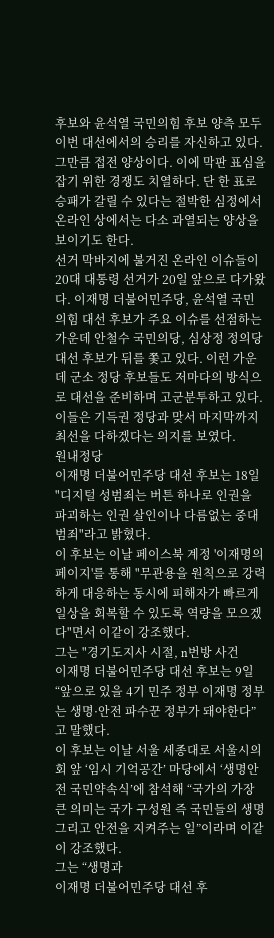후보와 윤석열 국민의힘 후보 양측 모두 이번 대선에서의 승리를 자신하고 있다. 그만큼 접전 양상이다. 이에 막판 표심을 잡기 위한 경쟁도 치열하다. 단 한 표로 승패가 갈릴 수 있다는 절박한 심정에서 온라인 상에서는 다소 과열되는 양상을 보이기도 한다.
선거 막바지에 불거진 온라인 이슈들이
20대 대통령 선거가 20일 앞으로 다가왔다. 이재명 더불어민주당, 윤석열 국민의힘 대선 후보가 주요 이슈를 선점하는 가운데 안철수 국민의당, 심상정 정의당 대선 후보가 뒤를 쫓고 있다. 이런 가운데 군소 정당 후보들도 저마다의 방식으로 대선을 준비하며 고군분투하고 있다. 이들은 기득권 정당과 맞서 마지막까지 최선을 다하겠다는 의지를 보였다.
원내정당
이재명 더불어민주당 대선 후보는 18일 "디지털 성범죄는 버튼 하나로 인권을 파괴하는 인권 살인이나 다름없는 중대 범죄"라고 밝혔다.
이 후보는 이날 페이스북 계정 '이재명의 페이지'를 통해 "무관용을 원칙으로 강력하게 대응하는 동시에 피해자가 빠르게 일상을 회복할 수 있도록 역량을 모으겠다"면서 이같이 강조했다.
그는 "경기도지사 시절, n번방 사건
이재명 더불어민주당 대선 후보는 9일 “앞으로 있을 4기 민주 정부 이재명 정부는 생명·안전 파수꾼 정부가 돼야한다”고 말했다.
이 후보는 이날 서울 세종대로 서울시의회 앞 ‘임시 기억공간’ 마당에서 ‘생명안전 국민약속식’에 참석해 “국가의 가장 큰 의미는 국가 구성원 즉 국민들의 생명 그리고 안전을 지켜주는 일”이라며 이같이 강조했다.
그는 “생명과
이재명 더불어민주당 대선 후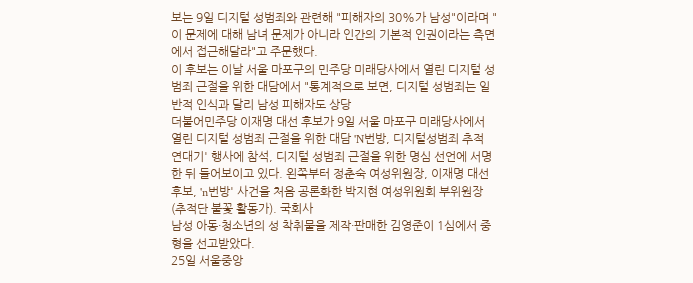보는 9일 디지털 성범죄와 관련해 "피해자의 30%가 남성"이라며 "이 문제에 대해 남녀 문제가 아니라 인간의 기본적 인권이라는 측면에서 접근해달라"고 주문했다.
이 후보는 이날 서울 마포구의 민주당 미래당사에서 열린 디지털 성범죄 근절을 위한 대담에서 "통계적으로 보면, 디지털 성범죄는 일반적 인식과 달리 남성 피해자도 상당
더불어민주당 이재명 대선 후보가 9일 서울 마포구 미래당사에서 열린 디지털 성범죄 근절을 위한 대담 'N번방, 디지털성범죄 추적 연대기' 행사에 참석, 디지털 성범죄 근절을 위한 명심 선언에 서명한 뒤 들어보이고 있다. 왼쪽부터 정춘숙 여성위원장, 이재명 대선 후보, 'n번방' 사건을 처음 공론화한 박지현 여성위원회 부위원장(추적단 불꽃 활동가). 국회사
남성 아동·청소년의 성 착취물을 제작·판매한 김영준이 1심에서 중형을 선고받았다.
25일 서울중앙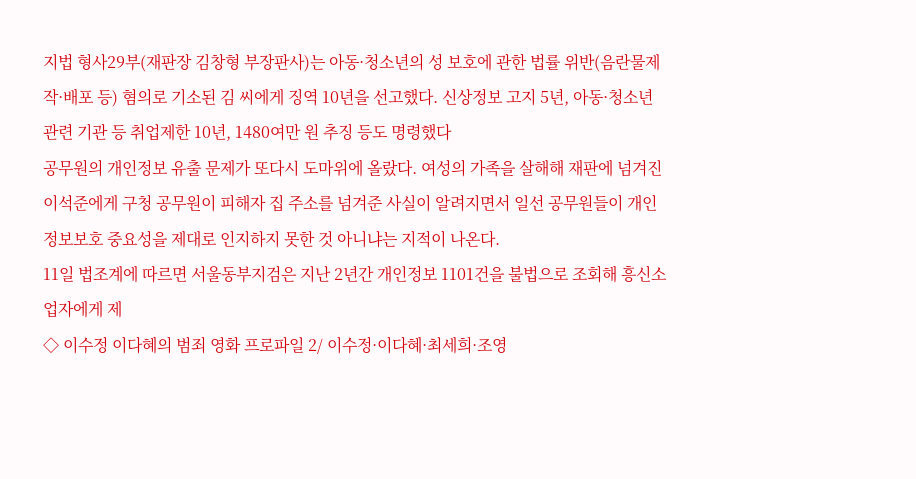지법 형사29부(재판장 김창형 부장판사)는 아동·청소년의 성 보호에 관한 법률 위반(음란물제작·배포 등) 혐의로 기소된 김 씨에게 징역 10년을 선고했다. 신상정보 고지 5년, 아동·청소년 관련 기관 등 취업제한 10년, 1480여만 원 추징 등도 명령했다
공무원의 개인정보 유출 문제가 또다시 도마위에 올랐다. 여성의 가족을 살해해 재판에 넘겨진 이석준에게 구청 공무원이 피해자 집 주소를 넘겨준 사실이 알려지면서 일선 공무원들이 개인정보보호 중요성을 제대로 인지하지 못한 것 아니냐는 지적이 나온다.
11일 법조계에 따르면 서울동부지검은 지난 2년간 개인정보 1101건을 불법으로 조회해 흥신소 업자에게 제
◇ 이수정 이다혜의 범죄 영화 프로파일 2/ 이수정·이다혜·최세희·조영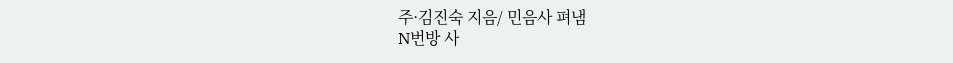주·김진숙 지음/ 민음사 펴냄
N번방 사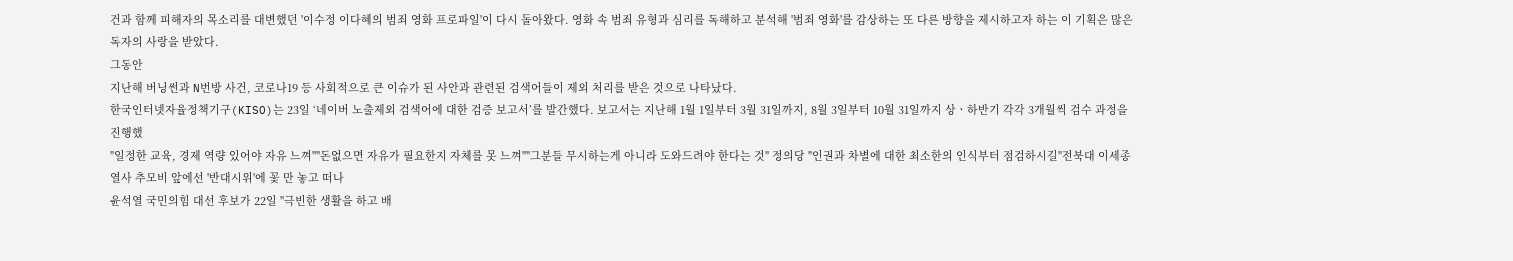건과 함께 피해자의 목소리를 대변했던 '이수정 이다혜의 범죄 영화 프로파일'이 다시 돌아왔다. 영화 속 범죄 유형과 심리를 독해하고 분석해 '범죄 영화'를 감상하는 또 다른 방향을 제시하고자 하는 이 기획은 많은 독자의 사랑을 받았다.
그동안
지난해 버닝썬과 N번방 사건, 코로나19 등 사회적으로 큰 이슈가 된 사안과 관련된 검색어들이 제외 처리를 받은 것으로 나타났다.
한국인터넷자율정책기구(KISO)는 23일 ‘네이버 노출제외 검색어에 대한 검증 보고서’를 발간했다. 보고서는 지난해 1월 1일부터 3월 31일까지, 8월 3일부터 10월 31일까지 상ㆍ하반기 각각 3개월씩 검수 과정을 진행했
"일정한 교육, 경제 역량 있어야 자유 느껴""돈없으면 자유가 필요한지 자체를 못 느껴""그분들 무시하는게 아니라 도와드려야 한다는 것" 정의당 "인권과 차별에 대한 최소한의 인식부터 점검하시길"전북대 이세종 열사 추모비 앞에선 '반대시위'에 꽃 만 놓고 떠나
윤석열 국민의힘 대선 후보가 22일 "극빈한 생활을 하고 배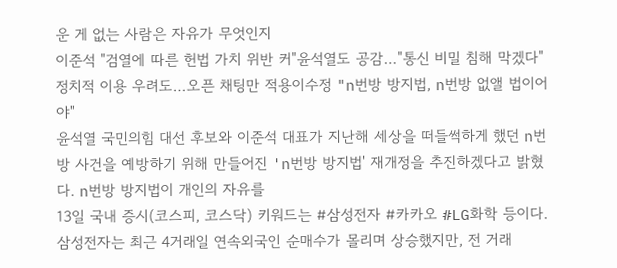운 게 없는 사람은 자유가 무엇인지
이준석 "검열에 따른 헌법 가치 위반 커"윤석열도 공감…"통신 비밀 침해 막겠다"정치적 이용 우려도…오픈 채팅만 적용이수정 "n번방 방지법, n번방 없앨 법이어야"
윤석열 국민의힘 대선 후보와 이준석 대표가 지난해 세상을 떠들썩하게 했던 n번방 사건을 예방하기 위해 만들어진 'n번방 방지법' 재개정을 추진하겠다고 밝혔다. n번방 방지법이 개인의 자유를
13일 국내 증시(코스피, 코스닥) 키워드는 #삼성전자 #카카오 #LG화학 등이다.
삼성전자는 최근 4거래일 연속외국인 순매수가 몰리며 상승했지만, 전 거래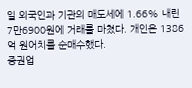일 외국인과 기관의 매도세에 1.66% 내린 7만6900원에 거래를 마쳤다. 개인은 1386억 원어치를 순매수했다.
증권업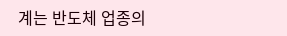계는 반도체 업종의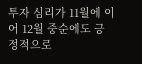투자 심리가 11월에 이어 12월 중순에도 긍정적으로